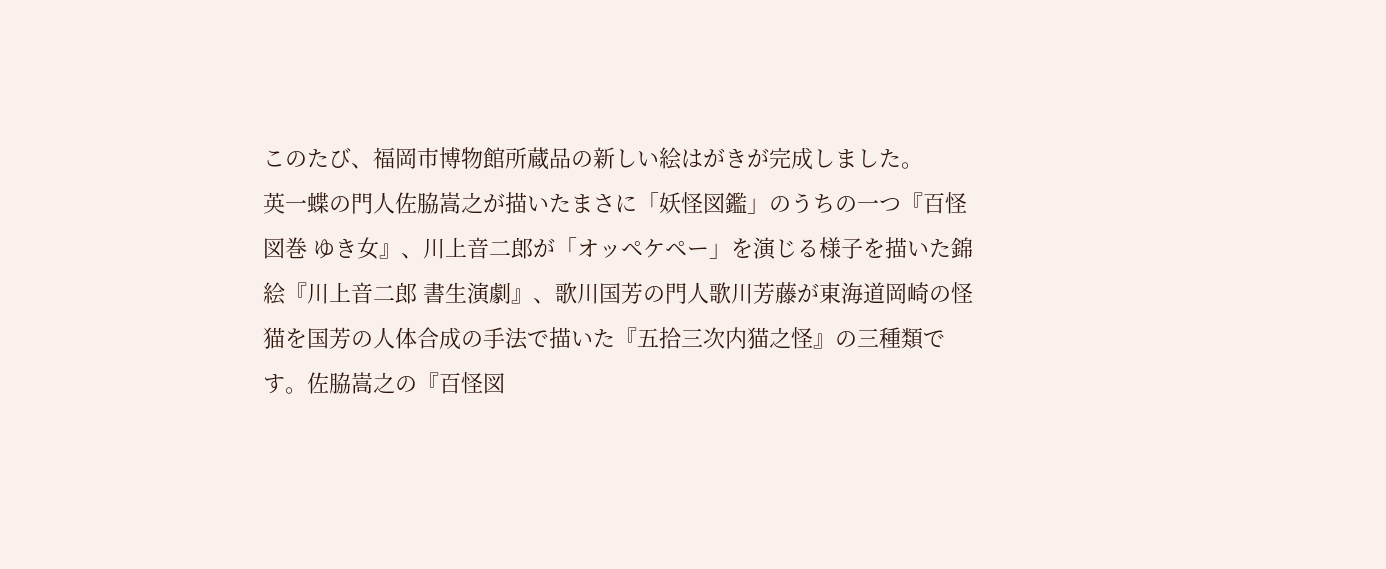このたび、福岡市博物館所蔵品の新しい絵はがきが完成しました。
英一蝶の門人佐脇嵩之が描いたまさに「妖怪図鑑」のうちの一つ『百怪図巻 ゆき女』、川上音二郎が「オッペケペー」を演じる様子を描いた錦絵『川上音二郎 書生演劇』、歌川国芳の門人歌川芳藤が東海道岡崎の怪猫を国芳の人体合成の手法で描いた『五拾三次内猫之怪』の三種類です。佐脇嵩之の『百怪図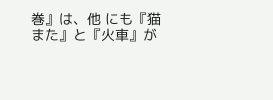巻』は、他 にも『猫また』と『火車』が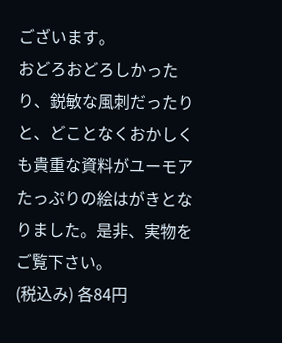ございます。
おどろおどろしかったり、鋭敏な風刺だったりと、どことなくおかしくも貴重な資料がユーモアたっぷりの絵はがきとなりました。是非、実物をご覧下さい。
(税込み) 各84円